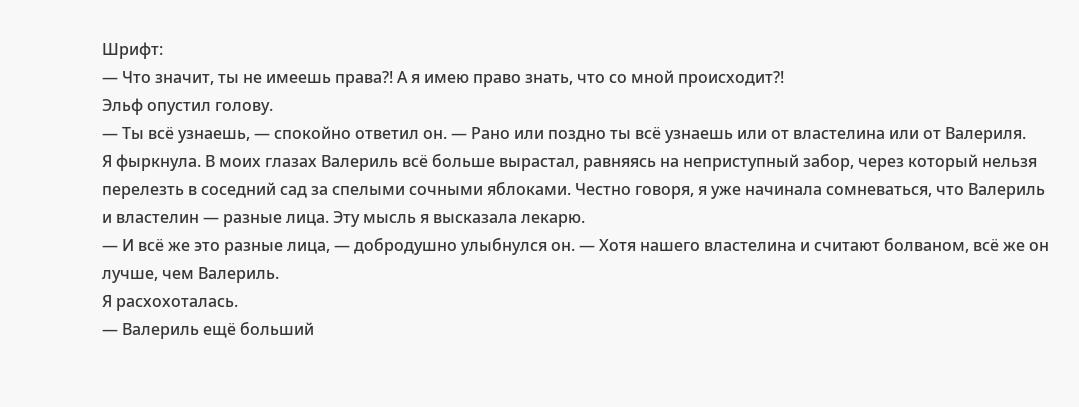Шрифт:
— Что значит, ты не имеешь права?! А я имею право знать, что со мной происходит?!
Эльф опустил голову.
— Ты всё узнаешь, — спокойно ответил он. — Рано или поздно ты всё узнаешь или от властелина или от Валериля.
Я фыркнула. В моих глазах Валериль всё больше вырастал, равняясь на неприступный забор, через который нельзя перелезть в соседний сад за спелыми сочными яблоками. Честно говоря, я уже начинала сомневаться, что Валериль и властелин — разные лица. Эту мысль я высказала лекарю.
— И всё же это разные лица, — добродушно улыбнулся он. — Хотя нашего властелина и считают болваном, всё же он лучше, чем Валериль.
Я расхохоталась.
— Валериль ещё больший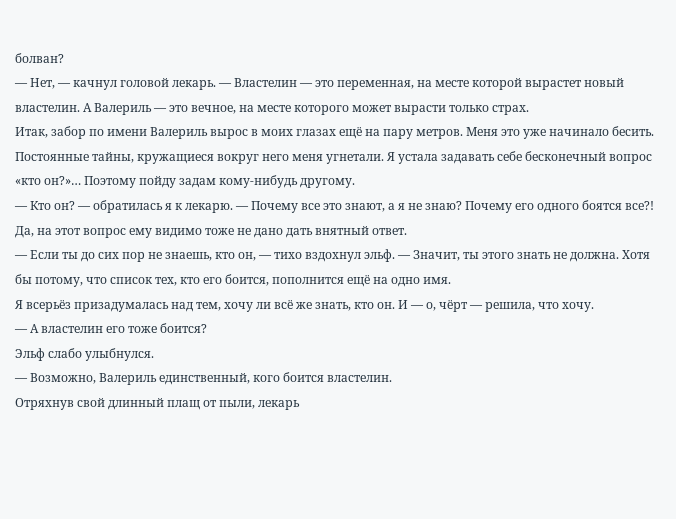болван?
— Нет, — качнул головой лекарь. — Властелин — это переменная, на месте которой вырастет новый властелин. А Валериль — это вечное, на месте которого может вырасти только страх.
Итак, забор по имени Валериль вырос в моих глазах ещё на пару метров. Меня это уже начинало бесить. Постоянные тайны, кружащиеся вокруг него меня угнетали. Я устала задавать себе бесконечный вопрос «кто он?»… Поэтому пойду задам кому-нибудь другому.
— Кто он? — обратилась я к лекарю. — Почему все это знают, а я не знаю? Почему его одного боятся все?!
Да, на этот вопрос ему видимо тоже не дано дать внятный ответ.
— Если ты до сих пор не знаешь, кто он, — тихо вздохнул эльф. — Значит, ты этого знать не должна. Хотя бы потому, что список тех, кто его боится, пополнится ещё на одно имя.
Я всерьёз призадумалась над тем, хочу ли всё же знать, кто он. И — о, чёрт — решила, что хочу.
— А властелин его тоже боится?
Эльф слабо улыбнулся.
— Возможно, Валериль единственный, кого боится властелин.
Отряхнув свой длинный плащ от пыли, лекарь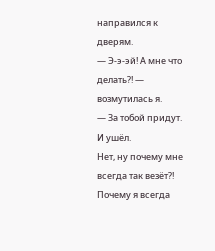направился к дверям.
— Э-э-эй! А мне что делать?! — возмутилась я.
— За тобой придут.
И ушёл.
Нет, ну почему мне всегда так везёт?! Почему я всегда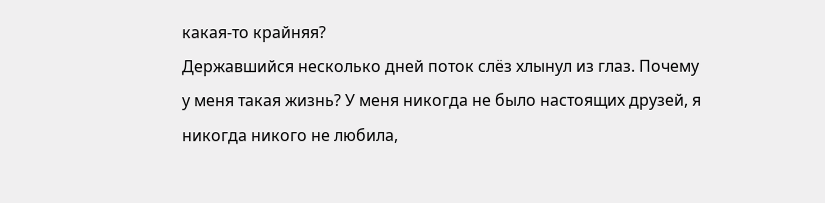какая-то крайняя?
Державшийся несколько дней поток слёз хлынул из глаз. Почему у меня такая жизнь? У меня никогда не было настоящих друзей, я никогда никого не любила,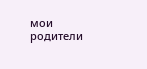мои родители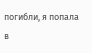погибли, я попала в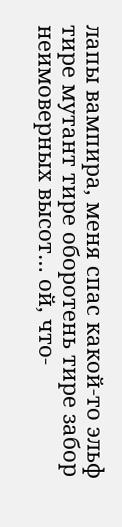лапы вампира, меня спас какой-то эльф тире мутант тире оборотень тире забор неимоверных высот… ой, что-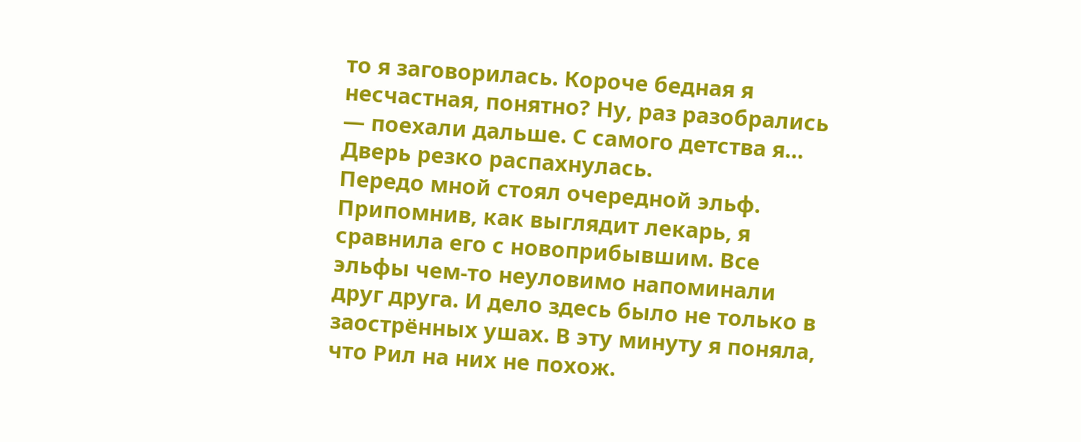то я заговорилась. Короче бедная я несчастная, понятно? Ну, раз разобрались — поехали дальше. С самого детства я…
Дверь резко распахнулась.
Передо мной стоял очередной эльф.
Припомнив, как выглядит лекарь, я сравнила его с новоприбывшим. Все эльфы чем-то неуловимо напоминали друг друга. И дело здесь было не только в заострённых ушах. В эту минуту я поняла, что Рил на них не похож.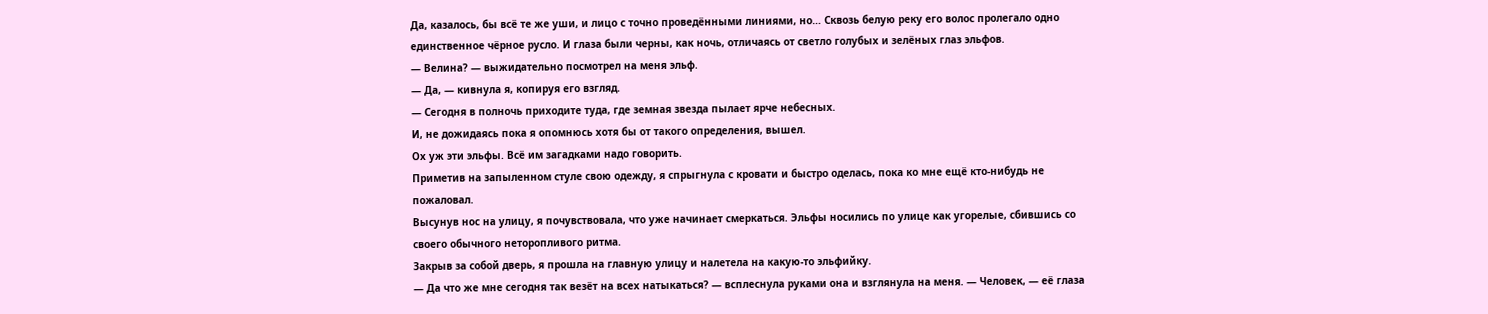Да, казалось, бы всё те же уши, и лицо с точно проведёнными линиями, но… Сквозь белую реку его волос пролегало одно единственное чёрное русло. И глаза были черны, как ночь, отличаясь от светло голубых и зелёных глаз эльфов.
— Велина? — выжидательно посмотрел на меня эльф.
— Да, — кивнула я, копируя его взгляд.
— Сегодня в полночь приходите туда, где земная звезда пылает ярче небесных.
И, не дожидаясь пока я опомнюсь хотя бы от такого определения, вышел.
Ох уж эти эльфы. Всё им загадками надо говорить.
Приметив на запыленном стуле свою одежду, я спрыгнула с кровати и быстро оделась, пока ко мне ещё кто-нибудь не пожаловал.
Высунув нос на улицу, я почувствовала, что уже начинает смеркаться. Эльфы носились по улице как угорелые, сбившись со своего обычного неторопливого ритма.
Закрыв за собой дверь, я прошла на главную улицу и налетела на какую-то эльфийку.
— Да что же мне сегодня так везёт на всех натыкаться? — всплеснула руками она и взглянула на меня. — Человек, — её глаза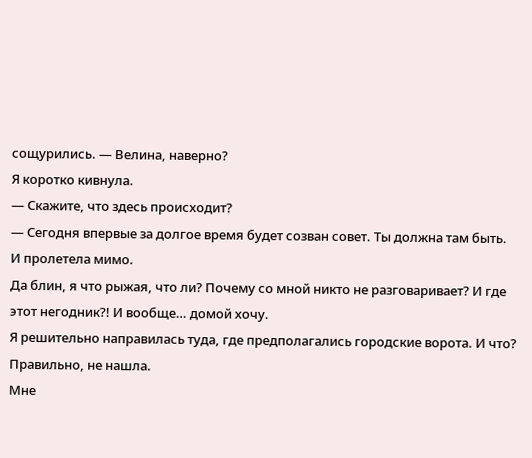сощурились. — Велина, наверно?
Я коротко кивнула.
— Скажите, что здесь происходит?
— Сегодня впервые за долгое время будет созван совет. Ты должна там быть.
И пролетела мимо.
Да блин, я что рыжая, что ли? Почему со мной никто не разговаривает? И где этот негодник?! И вообще… домой хочу.
Я решительно направилась туда, где предполагались городские ворота. И что? Правильно, не нашла.
Мне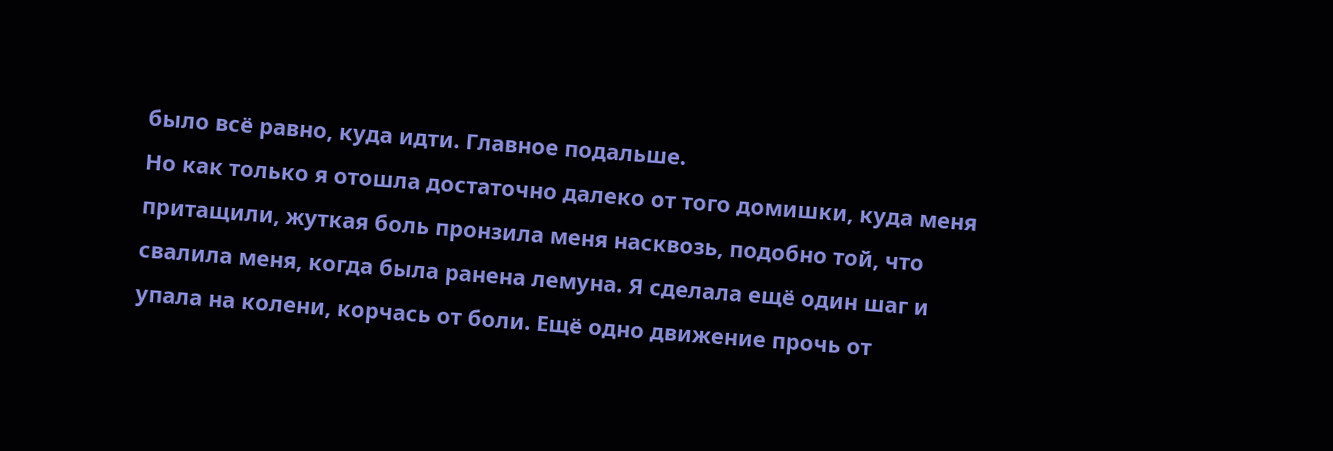было всё равно, куда идти. Главное подальше.
Но как только я отошла достаточно далеко от того домишки, куда меня притащили, жуткая боль пронзила меня насквозь, подобно той, что свалила меня, когда была ранена лемуна. Я сделала ещё один шаг и упала на колени, корчась от боли. Ещё одно движение прочь от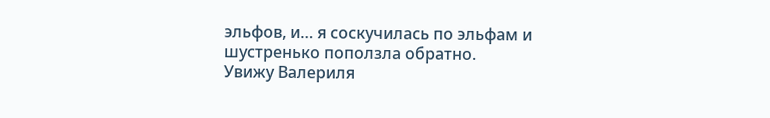эльфов, и… я соскучилась по эльфам и шустренько поползла обратно.
Увижу Валериля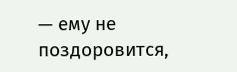— ему не поздоровится,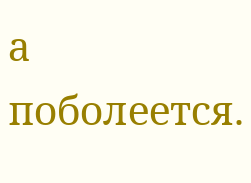а поболеется.